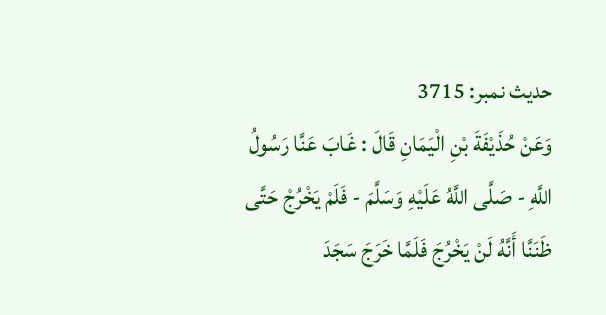حدیث نمبر: 3715
وَعَنْ حُذَيْفَةَ بْنِ الْيَمَانِ قَالَ : غَابَ عَنَّا رَسُولُ اللَّهِ - صَلَّى اللَّهُ عَلَيْهِ وَسَلَّمَ - فَلَمْ يَخْرُجْ حَتَّى ظَنَنَّا أَنَّهُ لَنْ يَخْرُجَ فَلَمَّا خَرَجَ سَجَدَ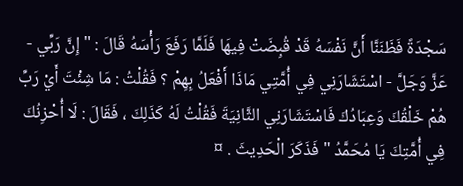سَجْدَةً فَظَنَنَّا أَنَّ نَفْسَهُ قَدْ قُبِضَتْ فِيهَا فَلَمَّا رَفَعَ رَأْسَهُ قَالَ : " إِنَّ رَبِّي - عَزَّ وَجَلَّ - اسْتَشَارَنِي فِي أُمَّتِي مَاذَا أَفْعَلُ بِهِمْ ؟ فَقُلْتُ : مَا شِئْتَ أَيْ رَبِّ هُمْ خَلْقُكَ وَعِبَادُكَ فَاسْتَشَارَنِي الثَّانِيَةَ فَقُلْتُ لَهُ كَذَلِكَ ، فَقَالَ : لَا أُحْزِنُكَ فِي أُمَّتِكَ يَا مُحَمَّدُ " فَذَكَرَ الْحَدِيثَ . ¤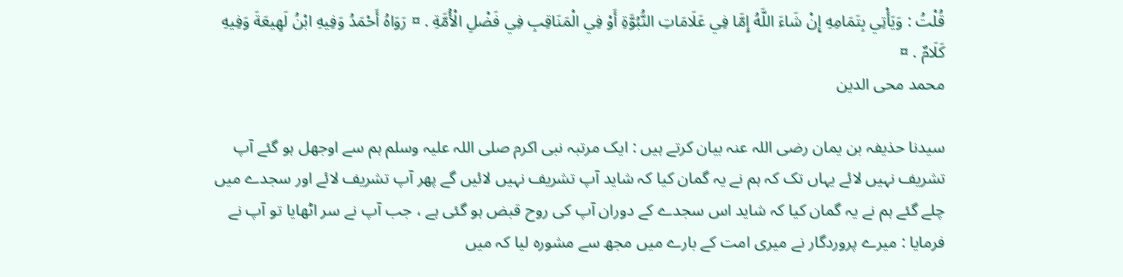قُلْتُ : وَيَأْتِي بِتَمَامِهِ إِنْ شَاءَ اللَّهُ إِمَّا فِي عَلَامَاتِ النُّبُوَّةِ أَوْ فِي الْمَنَاقِبِ فِي فَضْلِ الْأُمَّةِ . ¤ رَوَاهُ أَحْمَدُ وَفِيهِ ابْنُ لَهِيعَةَ وَفِيهِ كَلَامٌ . ¤
محمد محی الدین

سیدنا حذیفہ بن یمان رضی اللہ عنہ بیان کرتے ہیں : ایک مرتبہ نبی اکرم صلی اللہ علیہ وسلم ہم سے اوجھل ہو گئے آپ تشریف نہیں لائے یہاں تک کہ ہم نے یہ گمان کیا کہ شاید آپ تشریف نہیں لائیں گے پھر آپ تشریف لائے اور سجدے میں چلے گئے ہم نے یہ گمان کیا کہ شاید اس سجدے کے دوران آپ کی روح قبض ہو گئی ہے ، جب آپ نے سر اٹھایا تو آپ نے فرمایا : میرے پروردگار نے میری امت کے بارے میں مجھ سے مشورہ لیا کہ میں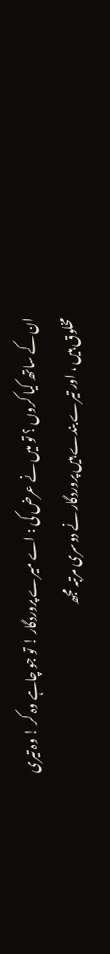ان کے ساتھ کیا کروں ؟ تو میں نے عرض کی : اے میرے پروردگار ! تو جو چاہے وہ کر ! وہ تیری مخلوق ہیں ، اور تیرے بندے ہیں پروردگار نے دوسری مرتبہ مجھ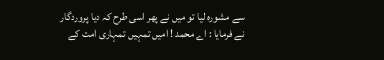سے مشورہ لیا تو میں نے پھر اسی طرح کہ دیا پروردگار نے فرمایا : اے محمد ! امیں تمہیں تمہاری امت کے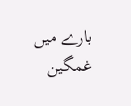بارے میں غمگین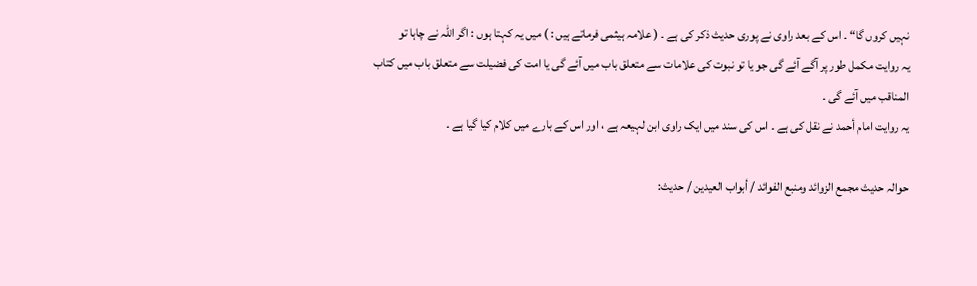نہیں کروں گا“ ۔ اس کے بعد راوی نے پوری حدیث ذکر کی ہے ۔ ( علامہ ہیثمی فرماتے ہیں : ) میں یہ کہتا ہوں : اگر اللہ نے چاہا تو
یہ روایت مکمل طور پر آگے آئے گی جو یا تو نبوت کی علامات سے متعلق باب میں آئے گی یا امت کی فضیلت سے متعلق باب میں کتاب المناقب میں آئے گی ۔
یہ روایت امام أحمد نے نقل کی ہے ۔ اس کی سند میں ایک راوی ابن لہیعہ ہے ، اور اس کے بارے میں کلام کیا گیا ہے ۔

حوالہ حدیث مجمع الزوائد ومنبع الفوائد / أبواب العيدين / حدیث: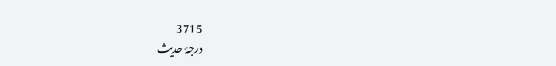3715
درجۂ حدیث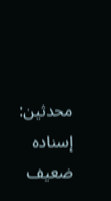محدثین: إسناده ضعیف